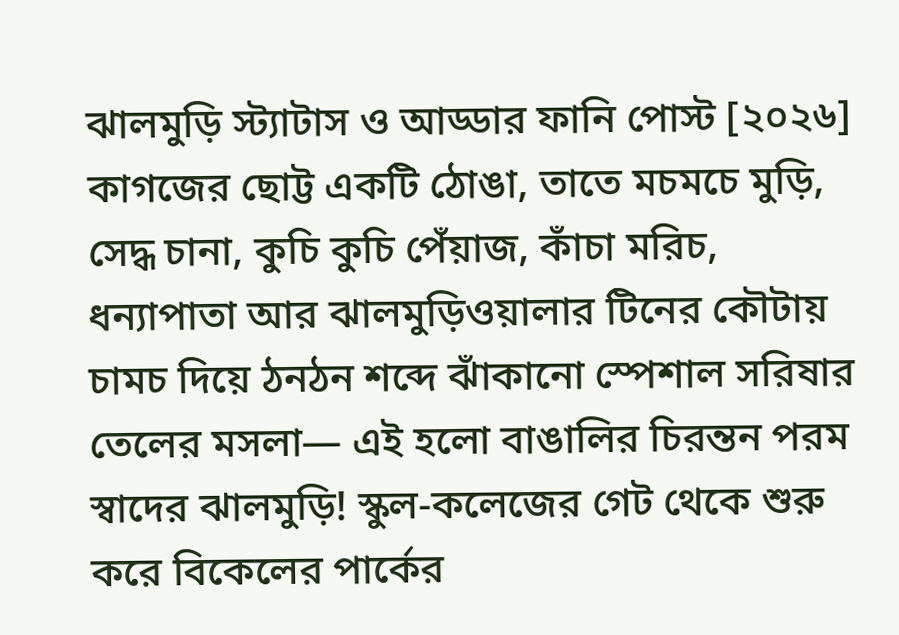ঝালমুড়ি স্ট্যাটাস ও আড্ডার ফানি পোস্ট [২০২৬]
কাগজের ছোট্ট একটি ঠোঙা, তাতে মচমচে মুড়ি, সেদ্ধ চানা, কুচি কুচি পেঁয়াজ, কাঁচা মরিচ, ধন্যাপাতা আর ঝালমুড়িওয়ালার টিনের কৌটায় চামচ দিয়ে ঠনঠন শব্দে ঝাঁকানো স্পেশাল সরিষার তেলের মসলা— এই হলো বাঙালির চিরন্তন পরম স্বাদের ঝালমুড়ি! স্কুল-কলেজের গেট থেকে শুরু করে বিকেলের পার্কের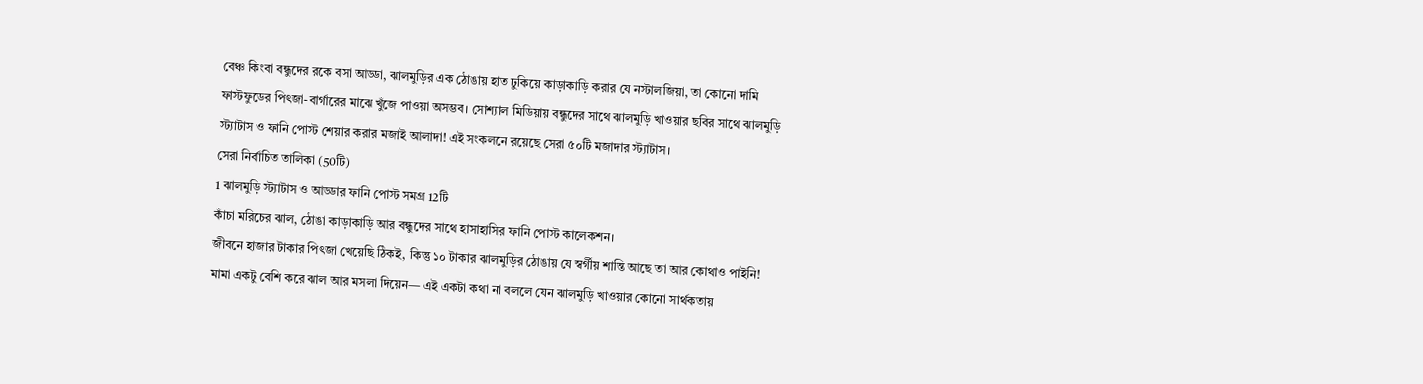বেঞ্চ কিংবা বন্ধুদের রকে বসা আড্ডা, ঝালমুড়ির এক ঠোঙায় হাত ঢুকিয়ে কাড়াকাড়ি করার যে নস্টালজিয়া, তা কোনো দামি ফাস্টফুডের পিৎজা-বার্গারের মাঝে খুঁজে পাওয়া অসম্ভব। সোশ্যাল মিডিয়ায় বন্ধুদের সাথে ঝালমুড়ি খাওয়ার ছবির সাথে ঝালমুড়ি স্ট্যাটাস ও ফানি পোস্ট শেয়ার করার মজাই আলাদা! এই সংকলনে রয়েছে সেরা ৫০টি মজাদার স্ট্যাটাস।
সেরা নির্বাচিত তালিকা (50টি)
1 ঝালমুড়ি স্ট্যাটাস ও আড্ডার ফানি পোস্ট সমগ্র 12টি
কাঁচা মরিচের ঝাল, ঠোঙা কাড়াকাড়ি আর বন্ধুদের সাথে হাসাহাসির ফানি পোস্ট কালেকশন।
জীবনে হাজার টাকার পিৎজা খেয়েছি ঠিকই, কিন্তু ১০ টাকার ঝালমুড়ির ঠোঙায় যে স্বর্গীয় শান্তি আছে তা আর কোথাও পাইনি!
মামা একটু বেশি করে ঝাল আর মসলা দিয়েন— এই একটা কথা না বললে যেন ঝালমুড়ি খাওয়ার কোনো সার্থকতায়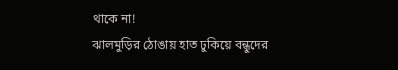থাকে না!
ঝালমুড়ির ঠোঙায় হাত ঢুকিয়ে বন্ধুদের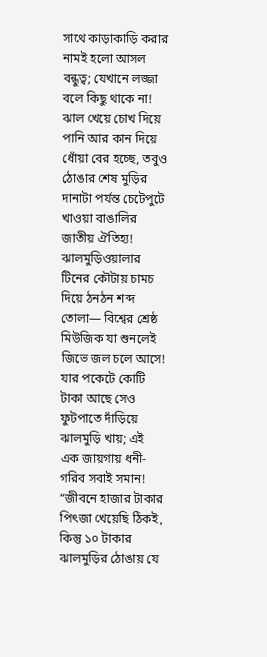সাথে কাড়াকাড়ি করার নামই হলো আসল বন্ধুত্ব; যেখানে লজ্জা বলে কিছু থাকে না!
ঝাল খেয়ে চোখ দিয়ে পানি আর কান দিয়ে ধোঁয়া বের হচ্ছে, তবুও ঠোঙার শেষ মুড়ির দানাটা পর্যন্ত চেটেপুটে খাওয়া বাঙালির জাতীয় ঐতিহ্য!
ঝালমুড়িওয়ালার টিনের কৌটায় চামচ দিয়ে ঠনঠন শব্দ তোলা— বিশ্বের শ্রেষ্ঠ মিউজিক যা শুনলেই জিভে জল চলে আসে!
যার পকেটে কোটি টাকা আছে সেও ফুটপাতে দাঁড়িয়ে ঝালমুড়ি খায়; এই এক জায়গায় ধনী-গরিব সবাই সমান!
“জীবনে হাজার টাকার পিৎজা খেয়েছি ঠিকই, কিন্তু ১০ টাকার ঝালমুড়ির ঠোঙায় যে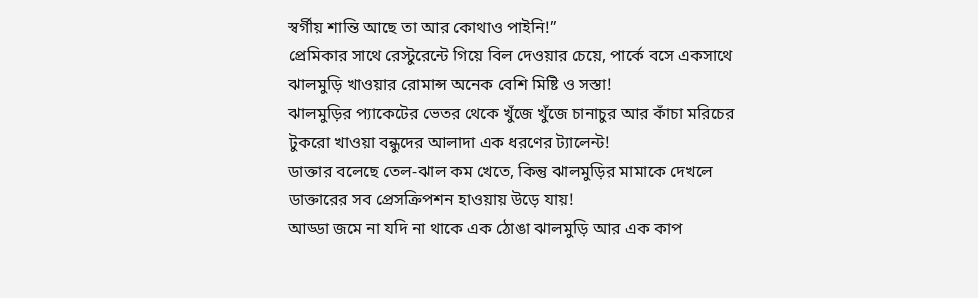স্বর্গীয় শান্তি আছে তা আর কোথাও পাইনি!”
প্রেমিকার সাথে রেস্টুরেন্টে গিয়ে বিল দেওয়ার চেয়ে, পার্কে বসে একসাথে ঝালমুড়ি খাওয়ার রোমান্স অনেক বেশি মিষ্টি ও সস্তা!
ঝালমুড়ির প্যাকেটের ভেতর থেকে খুঁজে খুঁজে চানাচুর আর কাঁচা মরিচের টুকরো খাওয়া বন্ধুদের আলাদা এক ধরণের ট্যালেন্ট!
ডাক্তার বলেছে তেল-ঝাল কম খেতে, কিন্তু ঝালমুড়ির মামাকে দেখলে ডাক্তারের সব প্রেসক্রিপশন হাওয়ায় উড়ে যায়!
আড্ডা জমে না যদি না থাকে এক ঠোঙা ঝালমুড়ি আর এক কাপ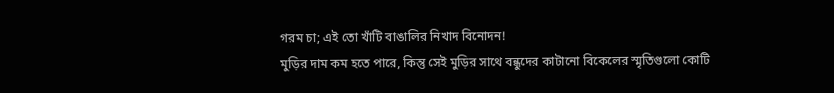গরম চা; এই তো খাঁটি বাঙালির নিখাদ বিনোদন!
মুড়ির দাম কম হতে পারে, কিন্তু সেই মুড়ির সাথে বন্ধুদের কাটানো বিকেলের স্মৃতিগুলো কোটি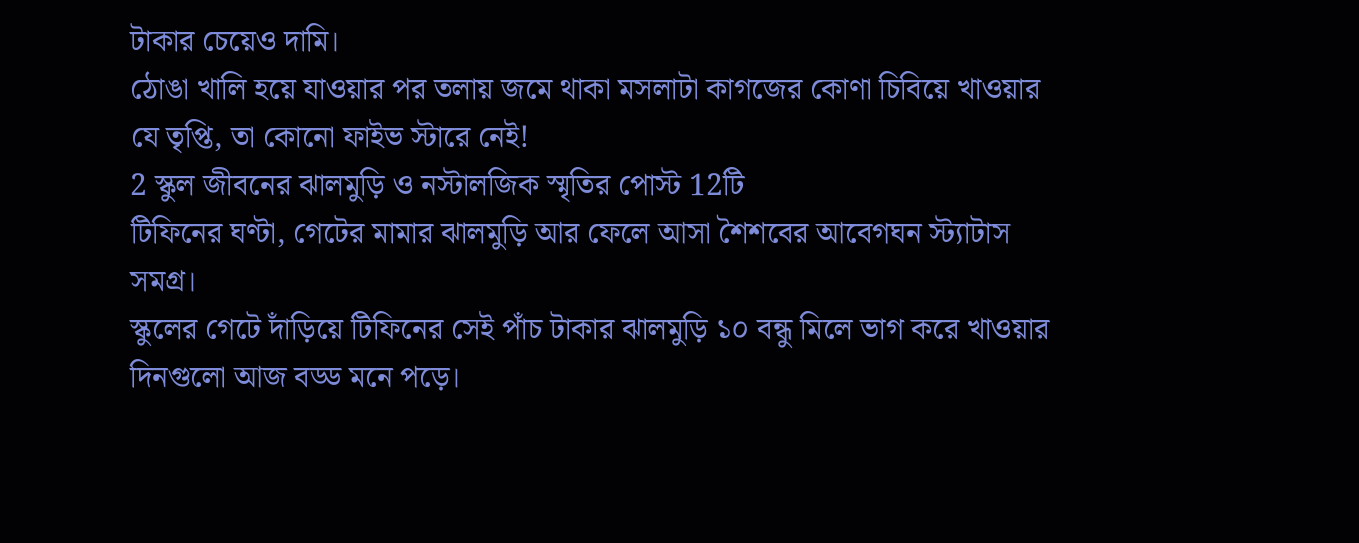টাকার চেয়েও দামি।
ঠোঙা খালি হয়ে যাওয়ার পর তলায় জমে থাকা মসলাটা কাগজের কোণা চিবিয়ে খাওয়ার যে তৃপ্তি, তা কোনো ফাইভ স্টারে নেই!
2 স্কুল জীবনের ঝালমুড়ি ও নস্টালজিক স্মৃতির পোস্ট 12টি
টিফিনের ঘণ্টা, গেটের মামার ঝালমুড়ি আর ফেলে আসা শৈশবের আবেগঘন স্ট্যাটাস সমগ্র।
স্কুলের গেটে দাঁড়িয়ে টিফিনের সেই পাঁচ টাকার ঝালমুড়ি ১০ বন্ধু মিলে ভাগ করে খাওয়ার দিনগুলো আজ বড্ড মনে পড়ে।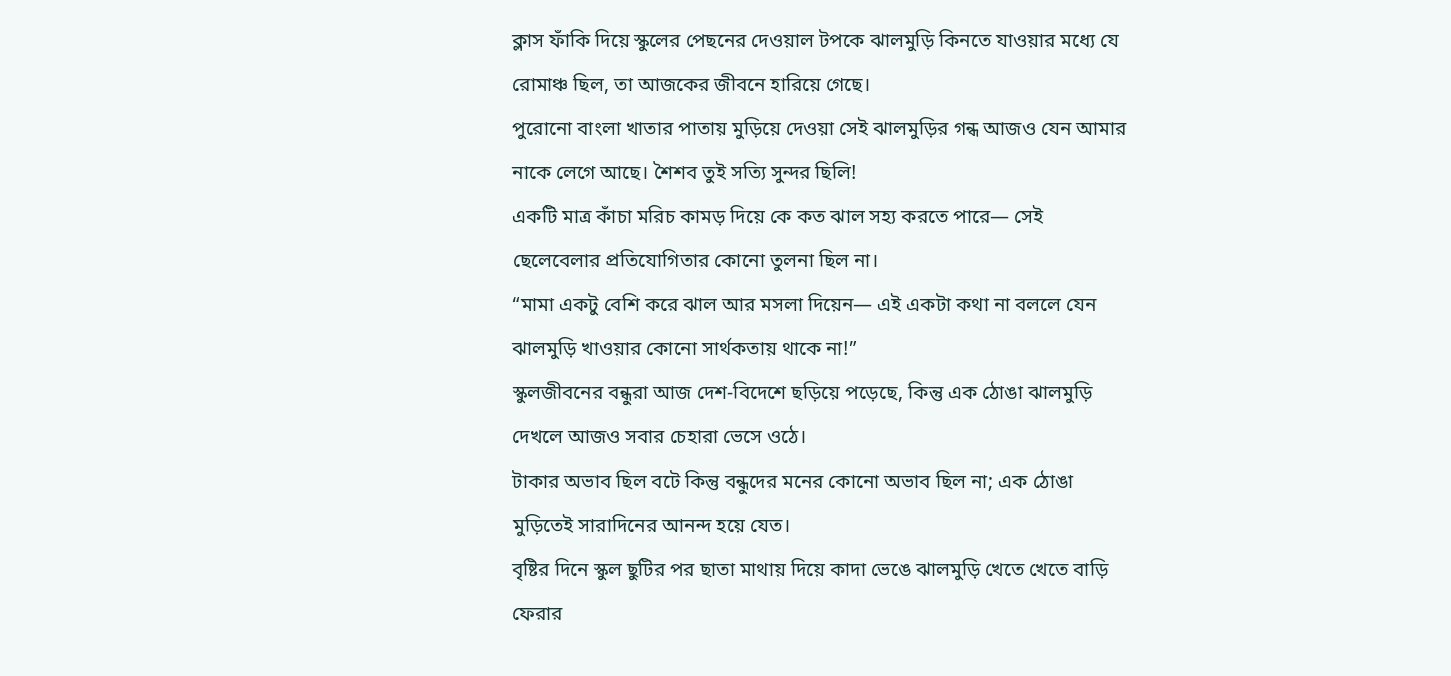ক্লাস ফাঁকি দিয়ে স্কুলের পেছনের দেওয়াল টপকে ঝালমুড়ি কিনতে যাওয়ার মধ্যে যে রোমাঞ্চ ছিল, তা আজকের জীবনে হারিয়ে গেছে।
পুরোনো বাংলা খাতার পাতায় মুড়িয়ে দেওয়া সেই ঝালমুড়ির গন্ধ আজও যেন আমার নাকে লেগে আছে। শৈশব তুই সত্যি সুন্দর ছিলি!
একটি মাত্র কাঁচা মরিচ কামড় দিয়ে কে কত ঝাল সহ্য করতে পারে— সেই ছেলেবেলার প্রতিযোগিতার কোনো তুলনা ছিল না।
“মামা একটু বেশি করে ঝাল আর মসলা দিয়েন— এই একটা কথা না বললে যেন ঝালমুড়ি খাওয়ার কোনো সার্থকতায় থাকে না!”
স্কুলজীবনের বন্ধুরা আজ দেশ-বিদেশে ছড়িয়ে পড়েছে, কিন্তু এক ঠোঙা ঝালমুড়ি দেখলে আজও সবার চেহারা ভেসে ওঠে।
টাকার অভাব ছিল বটে কিন্তু বন্ধুদের মনের কোনো অভাব ছিল না; এক ঠোঙা মুড়িতেই সারাদিনের আনন্দ হয়ে যেত।
বৃষ্টির দিনে স্কুল ছুটির পর ছাতা মাথায় দিয়ে কাদা ভেঙে ঝালমুড়ি খেতে খেতে বাড়ি ফেরার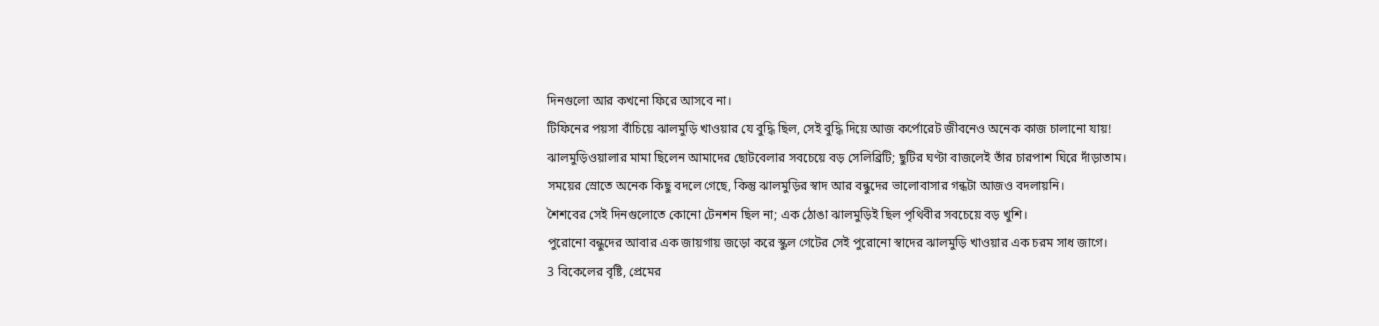দিনগুলো আর কখনো ফিরে আসবে না।
টিফিনের পয়সা বাঁচিয়ে ঝালমুড়ি খাওয়ার যে বুদ্ধি ছিল, সেই বুদ্ধি দিয়ে আজ কর্পোরেট জীবনেও অনেক কাজ চালানো যায়!
ঝালমুড়িওয়ালার মামা ছিলেন আমাদের ছোটবেলার সবচেয়ে বড় সেলিব্রিটি; ছুটির ঘণ্টা বাজলেই তাঁর চারপাশ ঘিরে দাঁড়াতাম।
সময়ের স্রোতে অনেক কিছু বদলে গেছে, কিন্তু ঝালমুড়ির স্বাদ আর বন্ধুদের ভালোবাসার গন্ধটা আজও বদলায়নি।
শৈশবের সেই দিনগুলোতে কোনো টেনশন ছিল না; এক ঠোঙা ঝালমুড়িই ছিল পৃথিবীর সবচেয়ে বড় খুশি।
পুরোনো বন্ধুদের আবার এক জায়গায় জড়ো করে স্কুল গেটের সেই পুরোনো স্বাদের ঝালমুড়ি খাওয়ার এক চরম সাধ জাগে।
3 বিকেলের বৃষ্টি, প্রেমের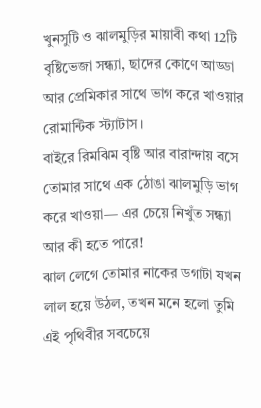খুনসুটি ও ঝালমুড়ির মায়াবী কথা 12টি
বৃষ্টিভেজা সন্ধ্যা, ছাদের কোণে আড্ডা আর প্রেমিকার সাথে ভাগ করে খাওয়ার রোমান্টিক স্ট্যাটাস।
বাইরে রিমঝিম বৃষ্টি আর বারান্দায় বসে তোমার সাথে এক ঠোঙা ঝালমুড়ি ভাগ করে খাওয়া— এর চেয়ে নিখুঁত সন্ধ্যা আর কী হতে পারে!
ঝাল লেগে তোমার নাকের ডগাটা যখন লাল হয়ে উঠল, তখন মনে হলো তুমি এই পৃথিবীর সবচেয়ে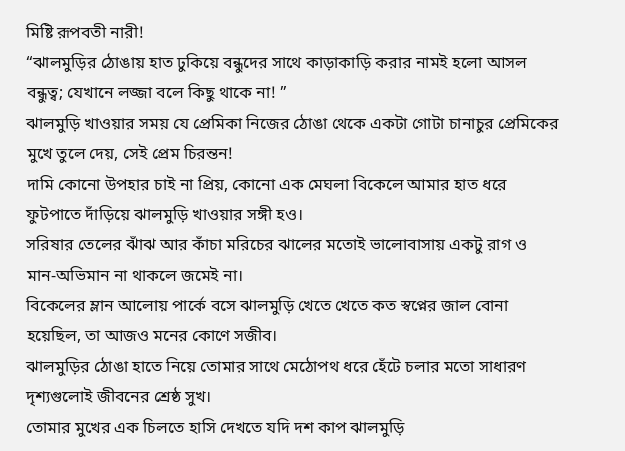মিষ্টি রূপবতী নারী!
“ঝালমুড়ির ঠোঙায় হাত ঢুকিয়ে বন্ধুদের সাথে কাড়াকাড়ি করার নামই হলো আসল বন্ধুত্ব; যেখানে লজ্জা বলে কিছু থাকে না! ”
ঝালমুড়ি খাওয়ার সময় যে প্রেমিকা নিজের ঠোঙা থেকে একটা গোটা চানাচুর প্রেমিকের মুখে তুলে দেয়, সেই প্রেম চিরন্তন!
দামি কোনো উপহার চাই না প্রিয়, কোনো এক মেঘলা বিকেলে আমার হাত ধরে ফুটপাতে দাঁড়িয়ে ঝালমুড়ি খাওয়ার সঙ্গী হও।
সরিষার তেলের ঝাঁঝ আর কাঁচা মরিচের ঝালের মতোই ভালোবাসায় একটু রাগ ও মান-অভিমান না থাকলে জমেই না।
বিকেলের ম্লান আলোয় পার্কে বসে ঝালমুড়ি খেতে খেতে কত স্বপ্নের জাল বোনা হয়েছিল, তা আজও মনের কোণে সজীব।
ঝালমুড়ির ঠোঙা হাতে নিয়ে তোমার সাথে মেঠোপথ ধরে হেঁটে চলার মতো সাধারণ দৃশ্যগুলোই জীবনের শ্রেষ্ঠ সুখ।
তোমার মুখের এক চিলতে হাসি দেখতে যদি দশ কাপ ঝালমুড়ি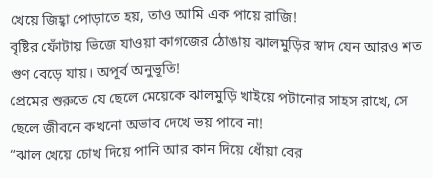খেয়ে জিহ্বা পোড়াতে হয়, তাও আমি এক পায়ে রাজি!
বৃষ্টির ফোঁটায় ভিজে যাওয়া কাগজের ঠোঙায় ঝালমুড়ির স্বাদ যেন আরও শত গুণ বেড়ে যায়। অপূর্ব অনুভূতি!
প্রেমের শুরুতে যে ছেলে মেয়েকে ঝালমুড়ি খাইয়ে পটানোর সাহস রাখে, সে ছেলে জীবনে কখনো অভাব দেখে ভয় পাবে না!
“ঝাল খেয়ে চোখ দিয়ে পানি আর কান দিয়ে ধোঁয়া বের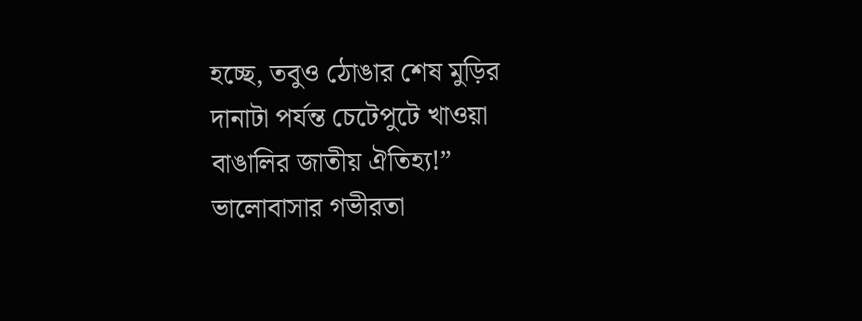হচ্ছে, তবুও ঠোঙার শেষ মুড়ির দানাটা পর্যন্ত চেটেপুটে খাওয়া বাঙালির জাতীয় ঐতিহ্য!”
ভালোবাসার গভীরতা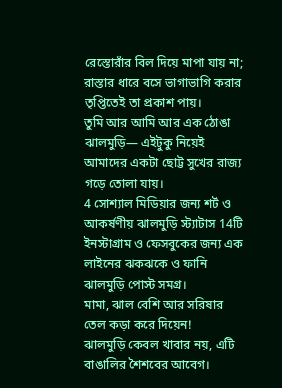রেস্তোরাঁর বিল দিয়ে মাপা যায় না; রাস্তার ধারে বসে ভাগাভাগি করার তৃপ্তিতেই তা প্রকাশ পায়।
তুমি আর আমি আর এক ঠোঙা ঝালমুড়ি— এইটুকু নিয়েই আমাদের একটা ছোট্ট সুখের রাজ্য গড়ে তোলা যায়।
4 সোশ্যাল মিডিয়ার জন্য শর্ট ও আকর্ষণীয় ঝালমুড়ি স্ট্যাটাস 14টি
ইনস্টাগ্রাম ও ফেসবুকের জন্য এক লাইনের ঝকঝকে ও ফানি ঝালমুড়ি পোস্ট সমগ্র।
মামা, ঝাল বেশি আর সরিষার তেল কড়া করে দিয়েন!
ঝালমুড়ি কেবল খাবার নয়, এটি বাঙালির শৈশবের আবেগ।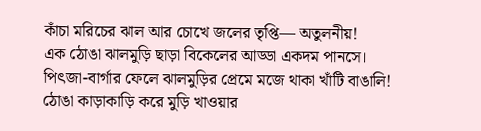কাঁচা মরিচের ঝাল আর চোখে জলের তৃপ্তি— অতুলনীয়!
এক ঠোঙা ঝালমুড়ি ছাড়া বিকেলের আড্ডা একদম পানসে।
পিৎজা-বার্গার ফেলে ঝালমুড়ির প্রেমে মজে থাকা খাঁটি বাঙালি!
ঠোঙা কাড়াকাড়ি করে মুড়ি খাওয়ার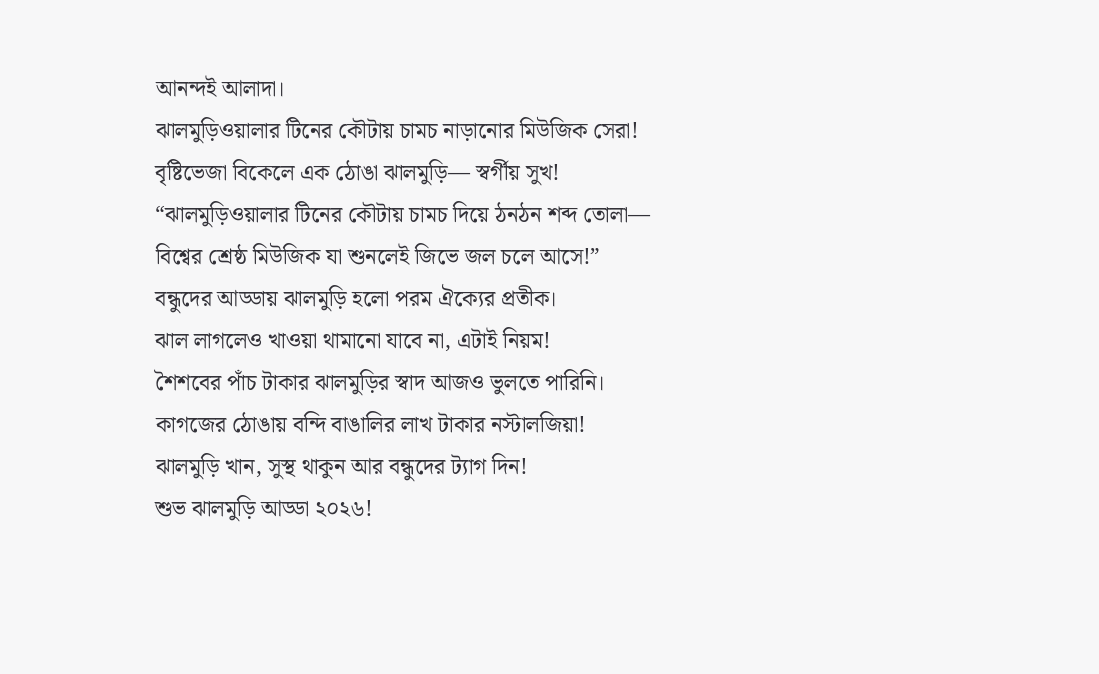আনন্দই আলাদা।
ঝালমুড়িওয়ালার টিনের কৌটায় চামচ নাড়ানোর মিউজিক সেরা!
বৃষ্টিভেজা বিকেলে এক ঠোঙা ঝালমুড়ি— স্বর্গীয় সুখ!
“ঝালমুড়িওয়ালার টিনের কৌটায় চামচ দিয়ে ঠনঠন শব্দ তোলা— বিশ্বের শ্রেষ্ঠ মিউজিক যা শুনলেই জিভে জল চলে আসে!”
বন্ধুদের আড্ডায় ঝালমুড়ি হলো পরম ঐক্যের প্রতীক।
ঝাল লাগলেও খাওয়া থামানো যাবে না, এটাই নিয়ম!
শৈশবের পাঁচ টাকার ঝালমুড়ির স্বাদ আজও ভুলতে পারিনি।
কাগজের ঠোঙায় বন্দি বাঙালির লাখ টাকার নস্টালজিয়া!
ঝালমুড়ি খান, সুস্থ থাকুন আর বন্ধুদের ট্যাগ দিন!
শুভ ঝালমুড়ি আড্ডা ২০২৬!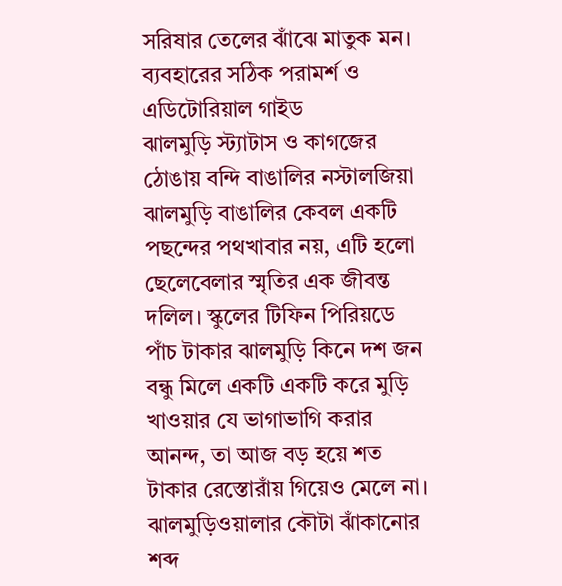সরিষার তেলের ঝাঁঝে মাতুক মন।
ব্যবহারের সঠিক পরামর্শ ও এডিটোরিয়াল গাইড
ঝালমুড়ি স্ট্যাটাস ও কাগজের ঠোঙায় বন্দি বাঙালির নস্টালজিয়া
ঝালমুড়ি বাঙালির কেবল একটি পছন্দের পথখাবার নয়, এটি হলো ছেলেবেলার স্মৃতির এক জীবন্ত দলিল। স্কুলের টিফিন পিরিয়ডে পাঁচ টাকার ঝালমুড়ি কিনে দশ জন বন্ধু মিলে একটি একটি করে মুড়ি খাওয়ার যে ভাগাভাগি করার আনন্দ, তা আজ বড় হয়ে শত টাকার রেস্তোরাঁয় গিয়েও মেলে না। ঝালমুড়িওয়ালার কৌটা ঝাঁকানোর শব্দ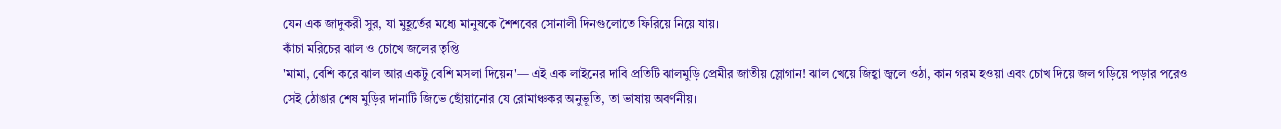যেন এক জাদুকরী সুর, যা মুহূর্তের মধ্যে মানুষকে শৈশবের সোনালী দিনগুলোতে ফিরিয়ে নিয়ে যায়।
কাঁচা মরিচের ঝাল ও চোখে জলের তৃপ্তি
'মামা, বেশি করে ঝাল আর একটু বেশি মসলা দিয়েন'— এই এক লাইনের দাবি প্রতিটি ঝালমুড়ি প্রেমীর জাতীয় স্লোগান! ঝাল খেয়ে জিহ্বা জ্বলে ওঠা, কান গরম হওয়া এবং চোখ দিয়ে জল গড়িয়ে পড়ার পরেও সেই ঠোঙার শেষ মুড়ির দানাটি জিভে ছোঁয়ানোর যে রোমাঞ্চকর অনুভূতি, তা ভাষায় অবর্ণনীয়।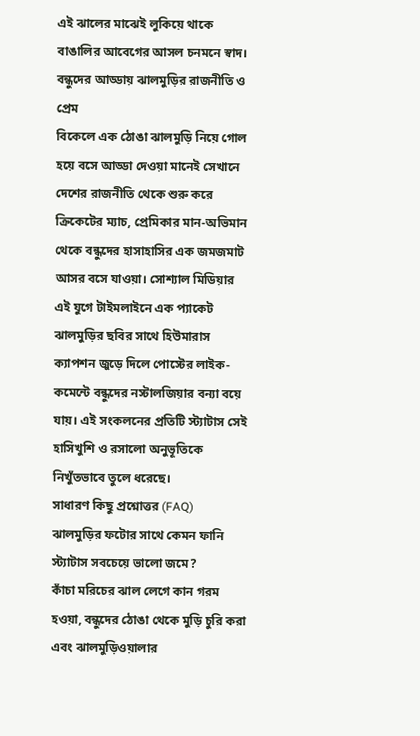এই ঝালের মাঝেই লুকিয়ে থাকে বাঙালির আবেগের আসল চনমনে স্বাদ।
বন্ধুদের আড্ডায় ঝালমুড়ির রাজনীতি ও প্রেম
বিকেলে এক ঠোঙা ঝালমুড়ি নিয়ে গোল হয়ে বসে আড্ডা দেওয়া মানেই সেখানে দেশের রাজনীতি থেকে শুরু করে ক্রিকেটের ম্যাচ, প্রেমিকার মান-অভিমান থেকে বন্ধুদের হাসাহাসির এক জমজমাট আসর বসে যাওয়া। সোশ্যাল মিডিয়ার এই যুগে টাইমলাইনে এক প্যাকেট ঝালমুড়ির ছবির সাথে হিউমারাস ক্যাপশন জুড়ে দিলে পোস্টের লাইক-কমেন্টে বন্ধুদের নস্টালজিয়ার বন্যা বয়ে যায়। এই সংকলনের প্রতিটি স্ট্যাটাস সেই হাসিখুশি ও রসালো অনুভূতিকে নিখুঁতভাবে তুলে ধরেছে।
সাধারণ কিছু প্রশ্নোত্তর (FAQ)
ঝালমুড়ির ফটোর সাথে কেমন ফানি স্ট্যাটাস সবচেয়ে ভালো জমে?
কাঁচা মরিচের ঝাল লেগে কান গরম হওয়া, বন্ধুদের ঠোঙা থেকে মুড়ি চুরি করা এবং ঝালমুড়িওয়ালার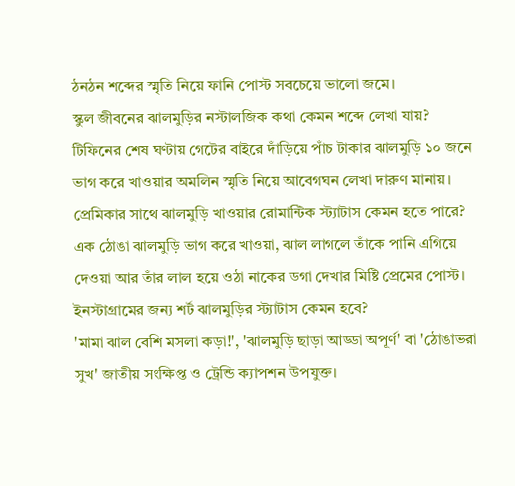ঠনঠন শব্দের স্মৃতি নিয়ে ফানি পোস্ট সবচেয়ে ভালো জমে।
স্কুল জীবনের ঝালমুড়ির নস্টালজিক কথা কেমন শব্দে লেখা যায়?
টিফিনের শেষ ঘণ্টায় গেটের বাইরে দাঁড়িয়ে পাঁচ টাকার ঝালমুড়ি ১০ জনে ভাগ করে খাওয়ার অমলিন স্মৃতি নিয়ে আবেগঘন লেখা দারুণ মানায়।
প্রেমিকার সাথে ঝালমুড়ি খাওয়ার রোমান্টিক স্ট্যাটাস কেমন হতে পারে?
এক ঠোঙা ঝালমুড়ি ভাগ করে খাওয়া, ঝাল লাগলে তাঁকে পানি এগিয়ে দেওয়া আর তাঁর লাল হয়ে ওঠা নাকের ডগা দেখার মিষ্টি প্রেমের পোস্ট।
ইনস্টাগ্রামের জন্য শর্ট ঝালমুড়ির স্ট্যাটাস কেমন হবে?
'মামা ঝাল বেশি মসলা কড়া!', 'ঝালমুড়ি ছাড়া আড্ডা অপূর্ণ' বা 'ঠোঙাভরা সুখ' জাতীয় সংক্ষিপ্ত ও ট্রেন্ডি ক্যাপশন উপযুক্ত।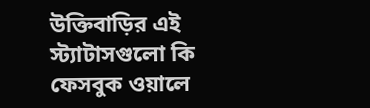উক্তিবাড়ির এই স্ট্যাটাসগুলো কি ফেসবুক ওয়ালে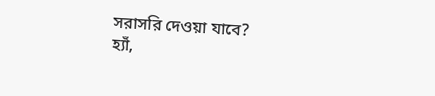সরাসরি দেওয়া যাবে?
হ্যাঁ,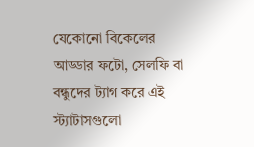যেকোনো বিকেলের আড্ডার ফটো, সেলফি বা বন্ধুদের ট্যাগ করে এই স্ট্যাটাসগুলো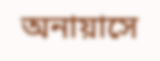অনায়াসে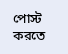পোস্ট করতে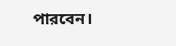পারবেন।